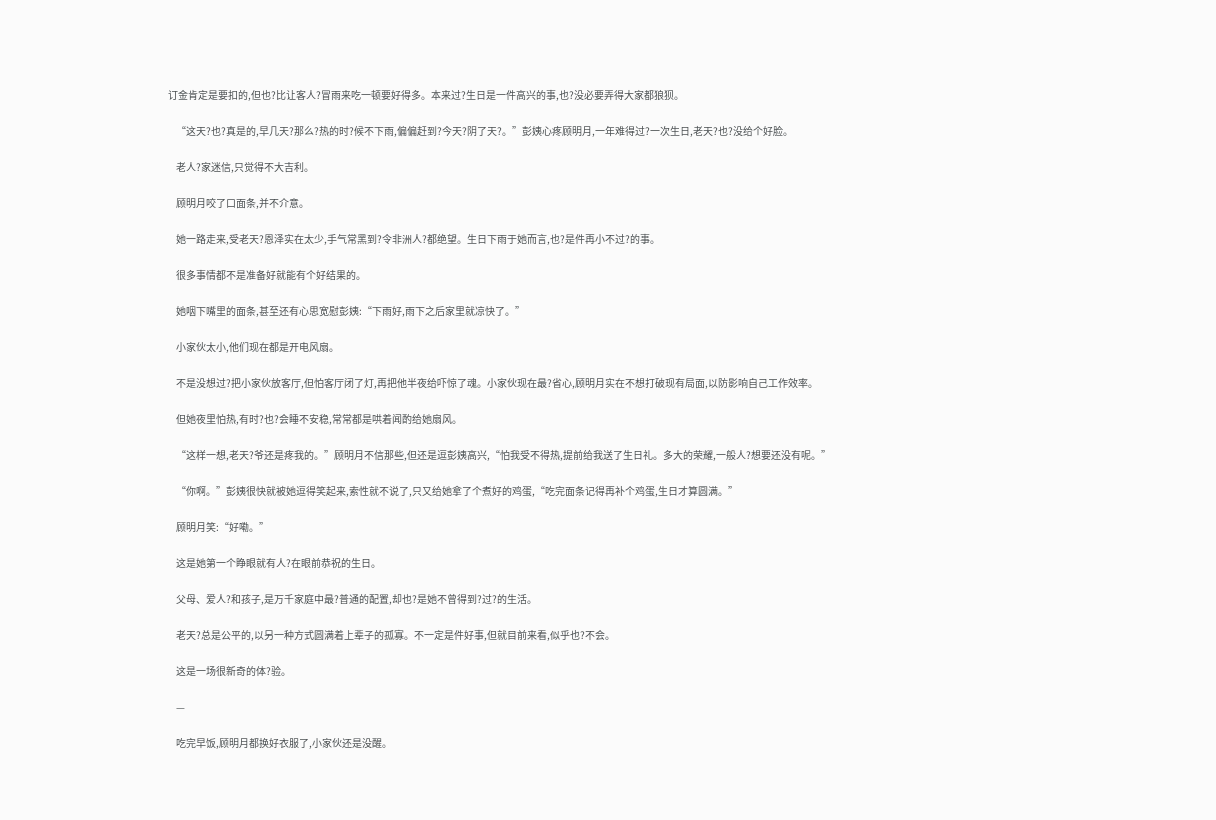订金肯定是要扣的,但也?比让客人?冒雨来吃一顿要好得多。本来过?生日是一件高兴的事,也?没必要弄得大家都狼狈。

    “这天?也?真是的,早几天?那么?热的时?候不下雨,偏偏赶到?今天?阴了天?。”彭姨心疼顾明月,一年难得过?一次生日,老天?也?没给个好脸。

    老人?家迷信,只觉得不大吉利。

    顾明月咬了口面条,并不介意。

    她一路走来,受老天?恩泽实在太少,手气常黑到?令非洲人?都绝望。生日下雨于她而言,也?是件再小不过?的事。

    很多事情都不是准备好就能有个好结果的。

    她咽下嘴里的面条,甚至还有心思宽慰彭姨:“下雨好,雨下之后家里就凉快了。”

    小家伙太小,他们现在都是开电风扇。

    不是没想过?把小家伙放客厅,但怕客厅闭了灯,再把他半夜给吓惊了魂。小家伙现在最?省心,顾明月实在不想打破现有局面,以防影响自己工作效率。

    但她夜里怕热,有时?也?会睡不安稳,常常都是哄着闻酌给她扇风。

    “这样一想,老天?爷还是疼我的。”顾明月不信那些,但还是逗彭姨高兴,“怕我受不得热,提前给我送了生日礼。多大的荣耀,一般人?想要还没有呢。”

    “你啊。”彭姨很快就被她逗得笑起来,索性就不说了,只又给她拿了个煮好的鸡蛋,“吃完面条记得再补个鸡蛋,生日才算圆满。”

    顾明月笑:“好嘞。”

    这是她第一个睁眼就有人?在眼前恭祝的生日。

    父母、爱人?和孩子,是万千家庭中最?普通的配置,却也?是她不曾得到?过?的生活。

    老天?总是公平的,以另一种方式圆满着上辈子的孤寡。不一定是件好事,但就目前来看,似乎也?不会。

    这是一场很新奇的体?验。

    —

    吃完早饭,顾明月都换好衣服了,小家伙还是没醒。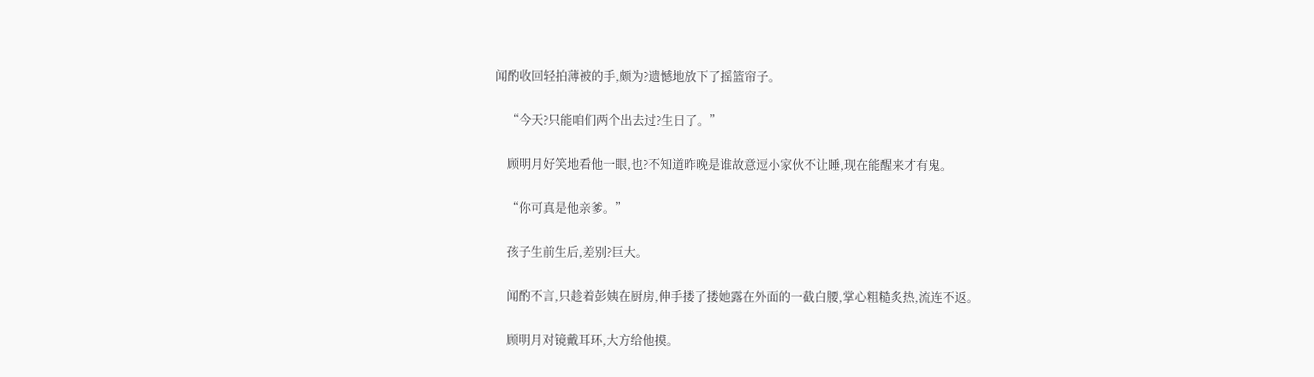闻酌收回轻拍薄被的手,颇为?遗憾地放下了摇篮帘子。

    “今天?只能咱们两个出去过?生日了。”

    顾明月好笑地看他一眼,也?不知道昨晚是谁故意逗小家伙不让睡,现在能醒来才有鬼。

    “你可真是他亲爹。”

    孩子生前生后,差别?巨大。

    闻酌不言,只趁着彭姨在厨房,伸手搂了搂她露在外面的一截白腰,掌心粗糙炙热,流连不返。

    顾明月对镜戴耳环,大方给他摸。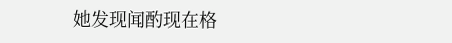她发现闻酌现在格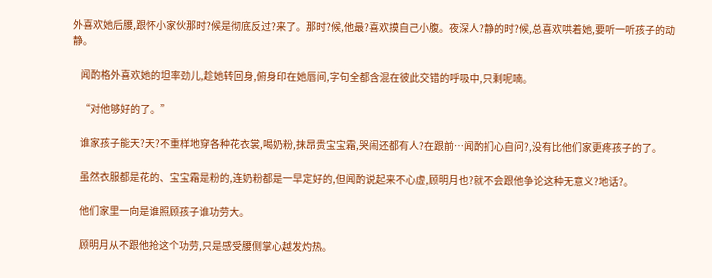外喜欢她后腰,跟怀小家伙那时?候是彻底反过?来了。那时?候,他最?喜欢摸自己小腹。夜深人?静的时?候,总喜欢哄着她,要听一听孩子的动静。

    闻酌格外喜欢她的坦率劲儿,趁她转回身,俯身印在她唇间,字句全都含混在彼此交错的呼吸中,只剩呢喃。

    “对他够好的了。”

    谁家孩子能天?天?不重样地穿各种花衣裳,喝奶粉,抹昂贵宝宝霜,哭闹还都有人?在跟前…闻酌扪心自问?,没有比他们家更疼孩子的了。

    虽然衣服都是花的、宝宝霜是粉的,连奶粉都是一早定好的,但闻酌说起来不心虚,顾明月也?就不会跟他争论这种无意义?地话?。

    他们家里一向是谁照顾孩子谁功劳大。

    顾明月从不跟他抢这个功劳,只是感受腰侧掌心越发灼热。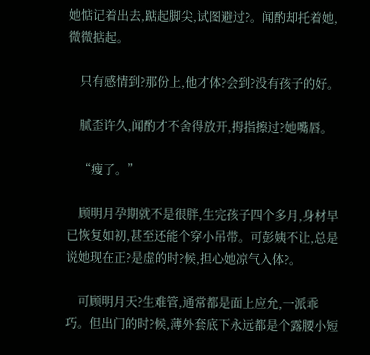她惦记着出去,踮起脚尖,试图避过?。闻酌却托着她,微微掂起。

    只有感情到?那份上,他才体?会到?没有孩子的好。

    腻歪许久,闻酌才不舍得放开,拇指擦过?她嘴唇。

    “瘦了。”

    顾明月孕期就不是很胖,生完孩子四个多月,身材早已恢复如初,甚至还能个穿小吊带。可彭姨不让,总是说她现在正?是虚的时?候,担心她凉气入体?。

    可顾明月天?生难管,通常都是面上应允,一派乖巧。但出门的时?候,薄外套底下永远都是个露腰小短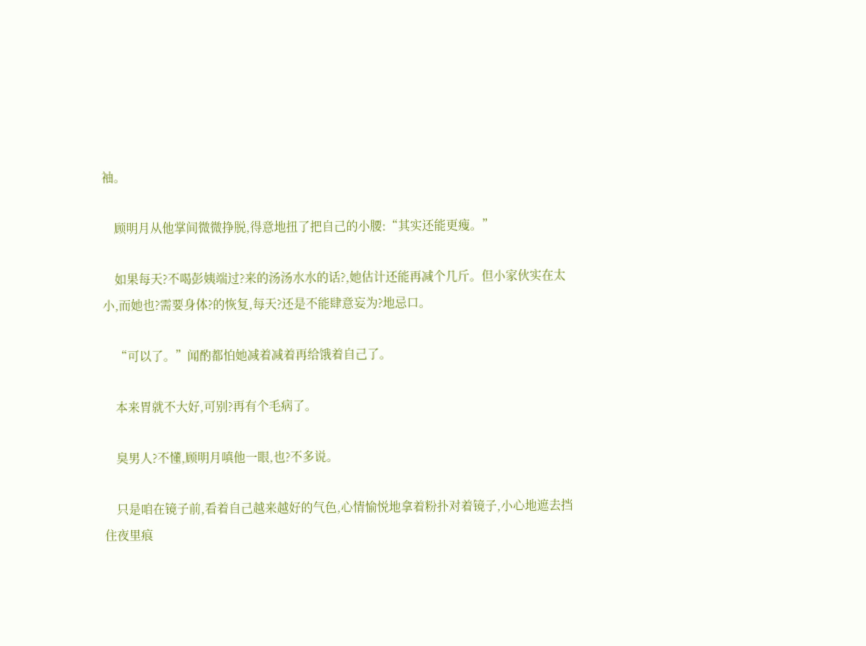袖。

    顾明月从他掌间微微挣脱,得意地扭了把自己的小腰:“其实还能更瘦。”

    如果每天?不喝彭姨端过?来的汤汤水水的话?,她估计还能再减个几斤。但小家伙实在太小,而她也?需要身体?的恢复,每天?还是不能肆意妄为?地忌口。

    “可以了。”闻酌都怕她减着减着再给饿着自己了。

    本来胃就不大好,可别?再有个毛病了。

    臭男人?不懂,顾明月嗔他一眼,也?不多说。

    只是咱在镜子前,看着自己越来越好的气色,心情愉悦地拿着粉扑对着镜子,小心地遮去挡住夜里痕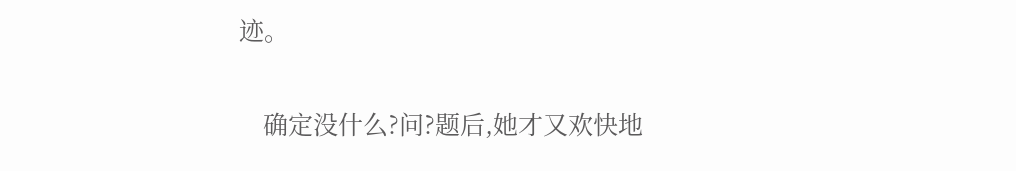迹。

    确定没什么?问?题后,她才又欢快地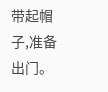带起帽子,准备出门。